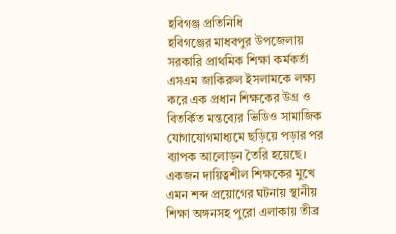হবিগঞ্জ প্রতিনিধি
হবিগঞ্জের মাধবপুর উপজেলায় সরকারি প্রাথমিক শিক্ষা কর্মকর্তা এসএম জাকিরুল ইসলামকে লক্ষ্য করে এক প্রধান শিক্ষকের উগ্র ও বিতর্কিত মন্তব্যের ভিডিও সামাজিক যোগাযোগমাধ্যমে ছড়িয়ে পড়ার পর ব্যাপক আলোড়ন তৈরি হয়েছে। একজন দায়িত্বশীল শিক্ষকের মুখে এমন শব্দ প্রয়োগের ঘটনায় স্থানীয় শিক্ষা অঙ্গনসহ পুরো এলাকায় তীব্র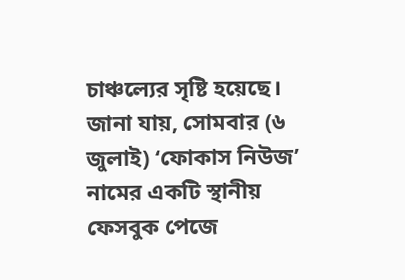চাঞ্চল্যের সৃষ্টি হয়েছে।
জানা যায়, সোমবার (৬ জুলাই) ‘ফোকাস নিউজ’ নামের একটি স্থানীয় ফেসবুক পেজে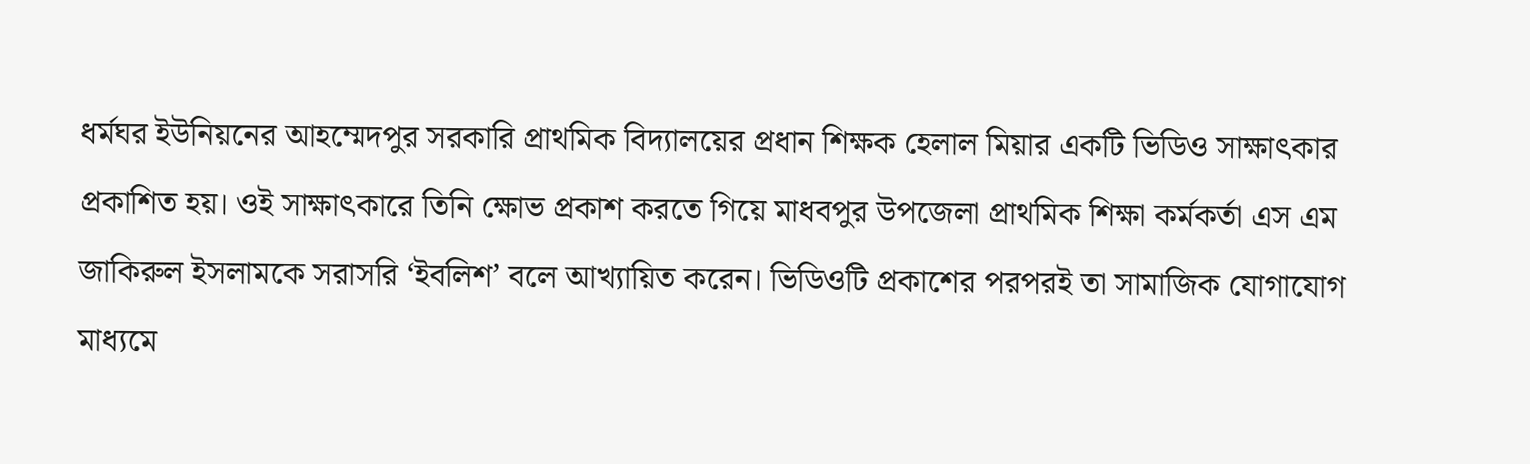ধর্মঘর ইউনিয়নের আহম্মেদপুর সরকারি প্রাথমিক বিদ্যালয়ের প্রধান শিক্ষক হেলাল মিয়ার একটি ভিডিও সাক্ষাৎকার প্রকাশিত হয়। ওই সাক্ষাৎকারে তিনি ক্ষোভ প্রকাশ করতে গিয়ে মাধবপুর উপজেলা প্রাথমিক শিক্ষা কর্মকর্তা এস এম জাকিরুল ইসলামকে সরাসরি ‘ইবলিশ’ বলে আখ্যায়িত করেন। ভিডিওটি প্রকাশের পরপরই তা সামাজিক যোগাযোগ মাধ্যমে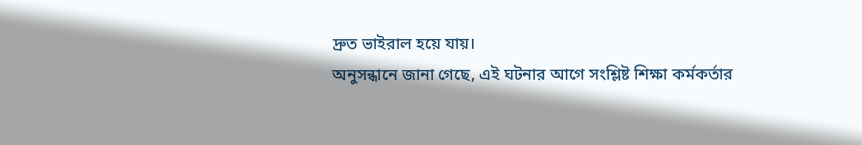দ্রুত ভাইরাল হয়ে যায়।
অনুসন্ধানে জানা গেছে, এই ঘটনার আগে সংশ্লিষ্ট শিক্ষা কর্মকর্তার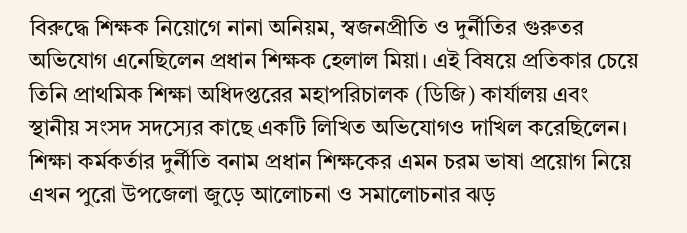বিরুদ্ধে শিক্ষক নিয়োগে নানা অনিয়ম, স্বজনপ্রীতি ও দুর্নীতির গুরুতর অভিযোগ এনেছিলেন প্রধান শিক্ষক হেলাল মিয়া। এই বিষয়ে প্রতিকার চেয়ে তিনি প্রাথমিক শিক্ষা অধিদপ্তরের মহাপরিচালক (ডিজি) কার্যালয় এবং স্থানীয় সংসদ সদস্যের কাছে একটি লিখিত অভিযোগও দাখিল করেছিলেন। শিক্ষা কর্মকর্তার দুর্নীতি বনাম প্রধান শিক্ষকের এমন চরম ভাষা প্রয়োগ নিয়ে এখন পুরো উপজেলা জুড়ে আলোচনা ও সমালোচনার ঝড়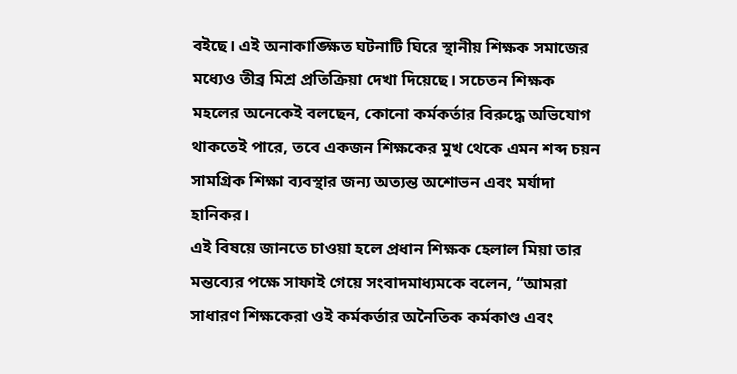বইছে। এই অনাকাঙ্ক্ষিত ঘটনাটি ঘিরে স্থানীয় শিক্ষক সমাজের মধ্যেও তীব্র মিশ্র প্রতিক্রিয়া দেখা দিয়েছে। সচেতন শিক্ষক মহলের অনেকেই বলছেন, কোনো কর্মকর্তার বিরুদ্ধে অভিযোগ থাকতেই পারে, তবে একজন শিক্ষকের মুখ থেকে এমন শব্দ চয়ন সামগ্রিক শিক্ষা ব্যবস্থার জন্য অত্যন্ত অশোভন এবং মর্যাদা হানিকর।
এই বিষয়ে জানতে চাওয়া হলে প্রধান শিক্ষক হেলাল মিয়া তার মন্তব্যের পক্ষে সাফাই গেয়ে সংবাদমাধ্যমকে বলেন, “আমরা সাধারণ শিক্ষকেরা ওই কর্মকর্তার অনৈতিক কর্মকাণ্ড এবং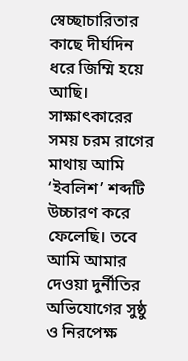স্বেচ্ছাচারিতার কাছে দীর্ঘদিন ধরে জিম্মি হয়ে আছি। সাক্ষাৎকারের সময় চরম রাগের মাথায় আমি ‘ইবলিশ’ শব্দটি উচ্চারণ করে ফেলেছি। তবে আমি আমার দেওয়া দুর্নীতির অভিযোগের সুষ্ঠু ও নিরপেক্ষ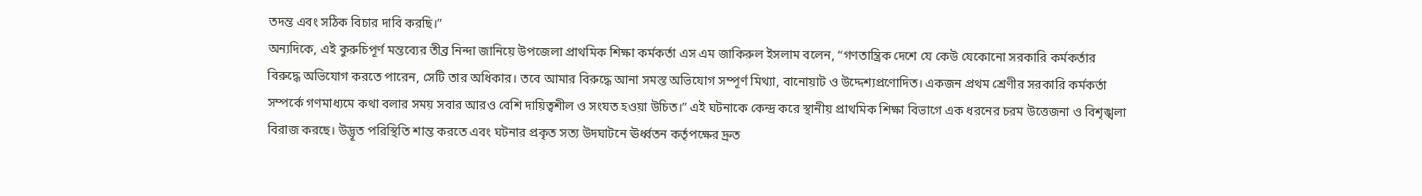তদন্ত এবং সঠিক বিচার দাবি করছি।”
অন্যদিকে, এই কুরুচিপূর্ণ মন্তব্যের তীব্র নিন্দা জানিয়ে উপজেলা প্রাথমিক শিক্ষা কর্মকর্তা এস এম জাকিরুল ইসলাম বলেন, “গণতান্ত্রিক দেশে যে কেউ যেকোনো সরকারি কর্মকর্তার বিরুদ্ধে অভিযোগ করতে পারেন, সেটি তার অধিকার। তবে আমার বিরুদ্ধে আনা সমস্ত অভিযোগ সম্পূর্ণ মিথ্যা, বানোয়াট ও উদ্দেশ্যপ্রণোদিত। একজন প্রথম শ্রেণীর সরকারি কর্মকর্তা সম্পর্কে গণমাধ্যমে কথা বলার সময় সবার আরও বেশি দায়িত্বশীল ও সংযত হওয়া উচিত।” এই ঘটনাকে কেন্দ্র করে স্থানীয় প্রাথমিক শিক্ষা বিভাগে এক ধরনের চরম উত্তেজনা ও বিশৃঙ্খলা বিরাজ করছে। উদ্ভূত পরিস্থিতি শান্ত করতে এবং ঘটনার প্রকৃত সত্য উদঘাটনে ঊর্ধ্বতন কর্তৃপক্ষের দ্রুত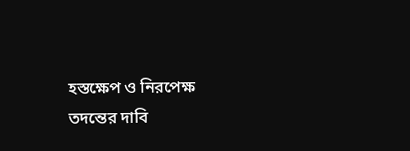হস্তক্ষেপ ও নিরপেক্ষ তদন্তের দাবি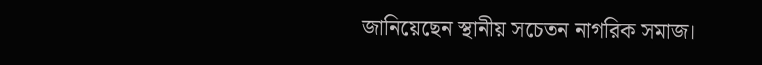জানিয়েছেন স্থানীয় সচেতন নাগরিক সমাজ।